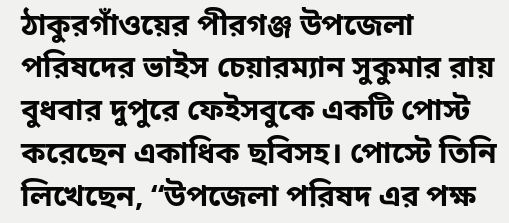ঠাকুরগাঁওয়ের পীরগঞ্জ উপজেলা পরিষদের ভাইস চেয়ারম্যান সুকুমার রায় বুধবার দুপুরে ফেইসবুকে একটি পোস্ট করেছেন একাধিক ছবিসহ। পোস্টে তিনি লিখেছেন, ‘‘উপজেলা পরিষদ এর পক্ষ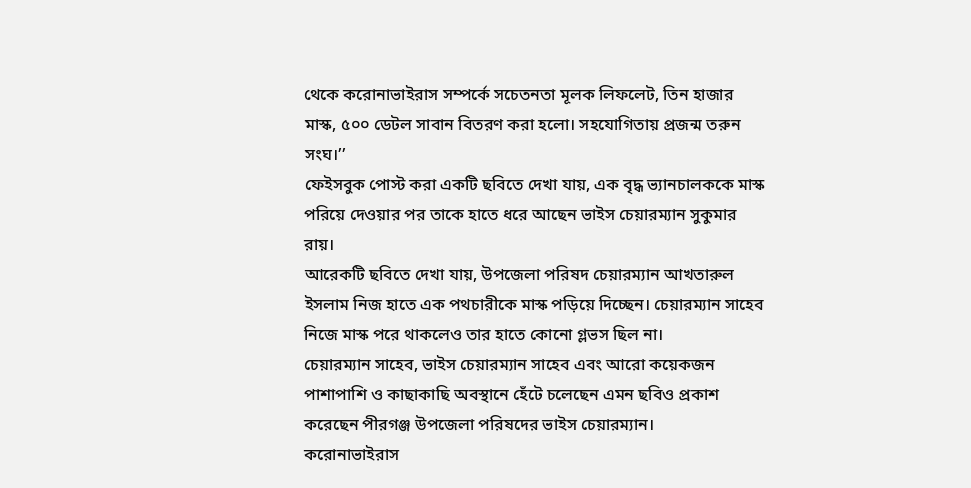থেকে করোনাভাইরাস সম্পর্কে সচেতনতা মূলক লিফলেট, তিন হাজার মাস্ক, ৫০০ ডেটল সাবান বিতরণ করা হলো। সহযোগিতায় প্রজন্ম তরুন সংঘ।’’
ফেইসবুক পোস্ট করা একটি ছবিতে দেখা যায়, এক বৃদ্ধ ভ্যানচালককে মাস্ক পরিয়ে দেওয়ার পর তাকে হাতে ধরে আছেন ভাইস চেয়ারম্যান সুকুমার রায়।
আরেকটি ছবিতে দেখা যায়, উপজেলা পরিষদ চেয়ারম্যান আখতারুল ইসলাম নিজ হাতে এক পথচারীকে মাস্ক পড়িয়ে দিচ্ছেন। চেয়ারম্যান সাহেব নিজে মাস্ক পরে থাকলেও তার হাতে কোনো গ্লভস ছিল না।
চেয়ারম্যান সাহেব, ভাইস চেয়ারম্যান সাহেব এবং আরো কয়েকজন পাশাপাশি ও কাছাকাছি অবস্থানে হেঁটে চলেছেন এমন ছবিও প্রকাশ করেছেন পীরগঞ্জ উপজেলা পরিষদের ভাইস চেয়ারম্যান।
করোনাভাইরাস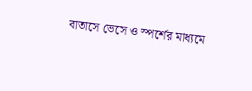বাতাসে ভেসে ও স্পর্শের মাধ্যমে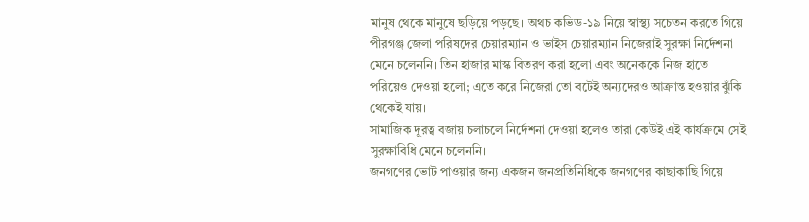মানুষ থেকে মানুষে ছড়িয়ে পড়ছে। অথচ কভিড-১৯ নিয়ে স্বাস্থ্য সচেতন করতে গিয়ে পীরগঞ্জ জেলা পরিষদের চেয়ারম্যান ও ভাইস চেয়ারম্যান নিজেরাই সুরক্ষা নির্দেশনা মেনে চলেননি। তিন হাজার মাস্ক বিতরণ করা হলো এবং অনেককে নিজ হাতে পরিয়েও দেওয়া হলো; এতে করে নিজেরা তো বটেই অন্যদেরও আক্রান্ত হওয়ার ঝুঁকি থেকেই যায়।
সামাজিক দূরত্ব বজায় চলাচলে নির্দেশনা দেওয়া হলেও তারা কেউই এই কার্যক্রমে সেই সুরক্ষাবিধি মেনে চলেননি।
জনগণের ভোট পাওয়ার জন্য একজন জনপ্রতিনিধিকে জনগণের কাছাকাছি গিয়ে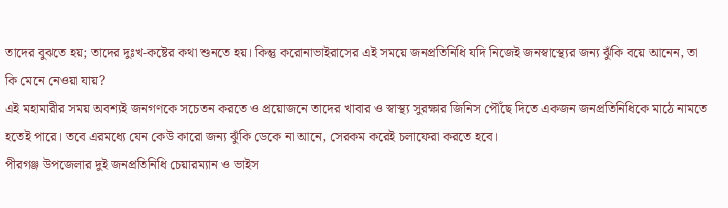তাদের বুঝতে হয়; তাদের দুঃখ-কষ্টের কথা শুনতে হয়। কিন্তু করোনাভাইরাসের এই সময়ে জনপ্রতিনিধি যদি নিজেই জনস্বাস্থ্যের জন্য ঝুঁকি বয়ে আনেন, তা কি মেনে নেওয়া যায়?
এই মহামারীর সময় অবশ্যই জনগণকে সচেতন করতে ও প্রয়োজনে তাদের খাবার ও স্বাস্থ্য সুরক্ষার জিনিস পৌঁছে দিতে একজন জনপ্রতিনিধিকে মাঠে নামতে হতেই পারে। তবে এরমধ্যে যেন কেউ কারো জন্য ঝুঁকি ডেকে না আনে, সেরকম করেই চলাফেরা করতে হবে।
পীরগঞ্জ উপজেলার দুই জনপ্রতিনিধি চেয়ারম্যান ও ভাইস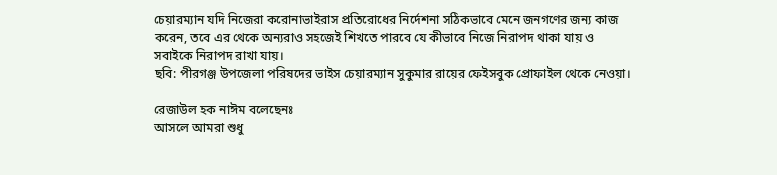চেয়ারম্যান যদি নিজেরা করোনাভাইরাস প্রতিরোধের নির্দেশনা সঠিকভাবে মেনে জনগণের জন্য কাজ করেন, তবে এর থেকে অন্যরাও সহজেই শিখতে পারবে যে কীভাবে নিজে নিরাপদ থাকা যায় ও সবাইকে নিরাপদ রাখা যায়।
ছবি: পীরগঞ্জ উপজেলা পরিষদের ভাইস চেয়ারম্যান সুকুমার রায়ের ফেইসবুক প্রোফাইল থেকে নেওয়া।

রেজাউল হক নাঈম বলেছেনঃ
আসলে আমরা শুধু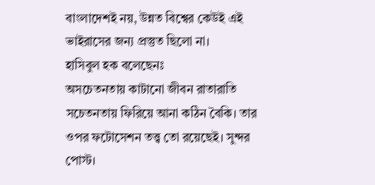বাংলাদেশই নয়, উন্নত বিশ্বের কেউই এই ভাইরাসের জন্য প্রস্তুত ছিলো না।
হাসিবুল হক বলেছেনঃ
অসচেতনতায় কাটানো জীবন রাতারাতি সচেতনতায় ফিরিয়ে আনা কঠিন বৈকি। তার ওপর ফটোসেশন তত্ত্ব তো রয়েছেই। সুন্দর পোস্ট।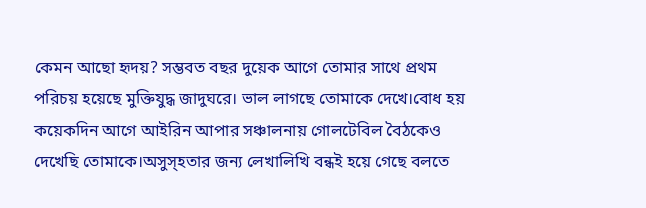কেমন আছো হৃদয়? সম্ভবত বছর দুয়েক আগে তোমার সাথে প্রথম পরিচয় হয়েছে মুক্তিযুদ্ধ জাদুঘরে। ভাল লাগছে তোমাকে দেখে।বোধ হয় কয়েকদিন আগে আইরিন আপার সঞ্চালনায় গোলটেবিল বৈঠকেও দেখেছি তোমাকে।অসুস্হতার জন্য লেখালিখি বন্ধই হয়ে গেছে বলতে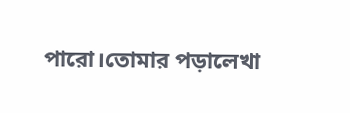পারো।তোমার পড়ালেখা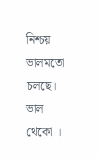নিশ্চয় ভালমতো চলছে। ভাল থেকো ।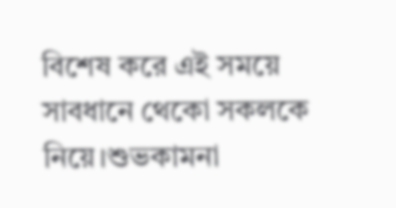বিশেষ করে এই সময়ে সাবধানে থেকো সকলকে নিয়ে।শুভকামনা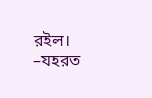রইল। –যহরত